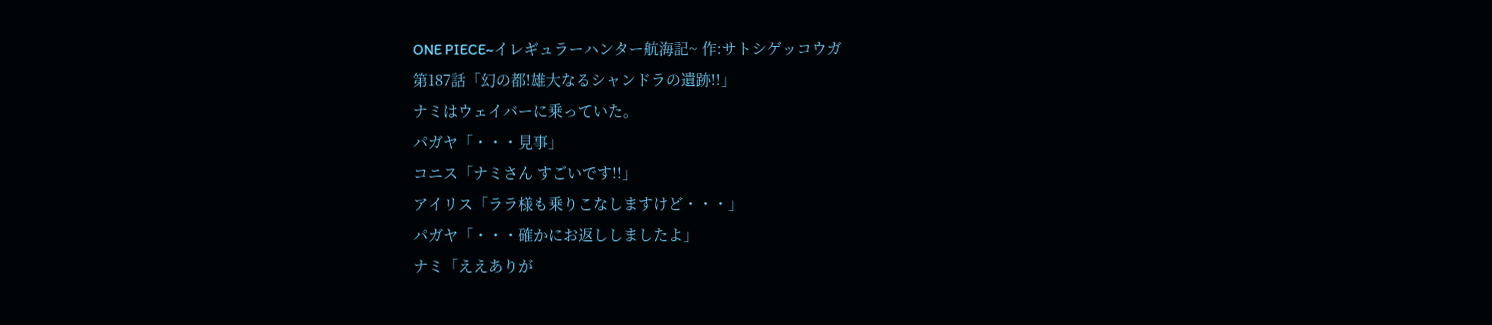ONE PIECE~イレギュラーハンター航海記~ 作:サトシゲッコウガ
第187話「幻の都!雄大なるシャンドラの遺跡!!」
ナミはウェイバーに乗っていた。
パガヤ「・・・見事」
コニス「ナミさん すごいです!!」
アイリス「ララ様も乗りこなしますけど・・・」
パガヤ「・・・確かにお返ししましたよ」
ナミ「ええありが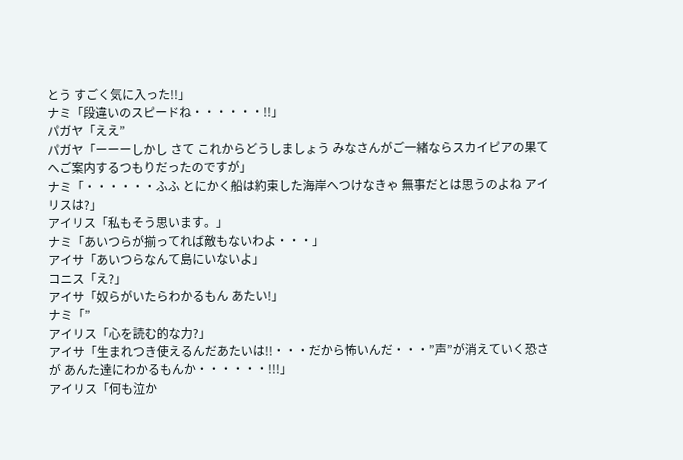とう すごく気に入った!!」
ナミ「段違いのスピードね・・・・・・!!」
パガヤ「ええ”
パガヤ「ーーーしかし さて これからどうしましょう みなさんがご一緒ならスカイピアの果てへご案内するつもりだったのですが」
ナミ「・・・・・・ふふ とにかく船は約束した海岸へつけなきゃ 無事だとは思うのよね アイリスは?」
アイリス「私もそう思います。」
ナミ「あいつらが揃ってれば敵もないわよ・・・」
アイサ「あいつらなんて島にいないよ」
コニス「え?」
アイサ「奴らがいたらわかるもん あたい!」
ナミ「”
アイリス「心を読む的な力?」
アイサ「生まれつき使えるんだあたいは!!・・・だから怖いんだ・・・”声”が消えていく恐さが あんた達にわかるもんか・・・・・・!!!」
アイリス「何も泣か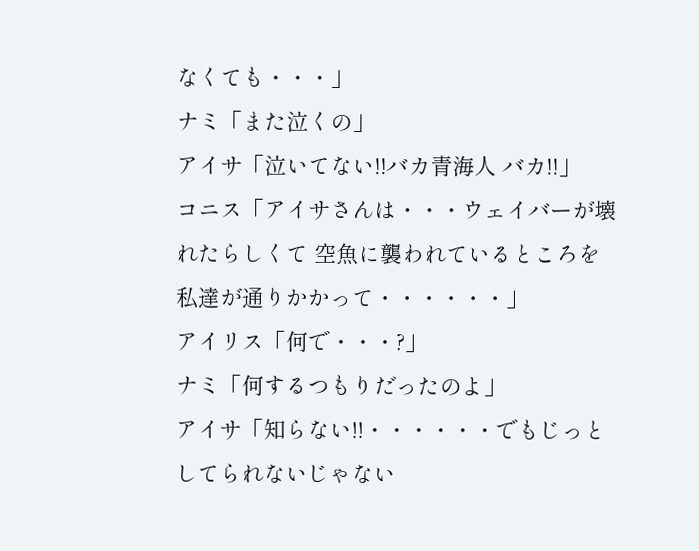なくても・・・」
ナミ「また泣くの」
アイサ「泣いてない!!バカ青海人 バカ!!」
コニス「アイサさんは・・・ウェイバーが壊れたらしくて 空魚に襲われているところを私達が通りかかって・・・・・・」
アイリス「何で・・・?」
ナミ「何するつもりだったのよ」
アイサ「知らない!!・・・・・・でもじっとしてられないじゃない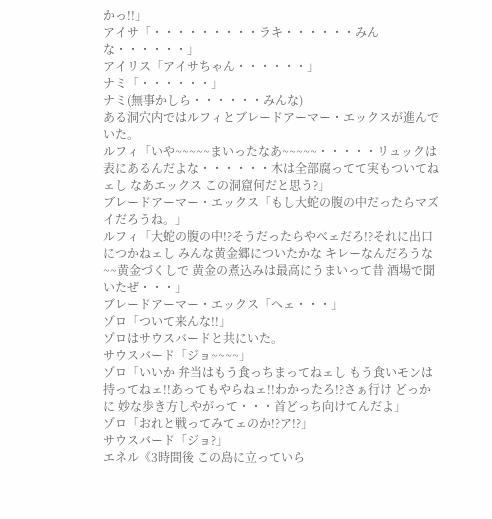かっ!!」
アイサ「・・・・・・・・・ラキ・・・・・・みんな・・・・・・」
アイリス「アイサちゃん・・・・・・」
ナミ「・・・・・・」
ナミ(無事かしら・・・・・・みんな)
ある洞穴内ではルフィとブレードアーマー・エックスが進んでいた。
ルフィ「いや~~~~~まいったなあ~~~~~・・・・・リュックは表にあるんだよな・・・・・・木は全部腐ってて実もついてねェし なあエックス この洞窟何だと思う?」
ブレードアーマー・エックス「もし大蛇の腹の中だったらマズイだろうね。」
ルフィ「大蛇の腹の中!?そうだったらやべェだろ!?それに出口につかねェし みんな黄金郷についたかな キレーなんだろうな~~黄金づくしで 黄金の煮込みは最高にうまいって昔 酒場で聞いたぜ・・・」
ブレードアーマー・エックス「へェ・・・」
ゾロ「ついて来んな!!」
ゾロはサウスバードと共にいた。
サウスバード「ジョ~~~~」
ゾロ「いいか 弁当はもう食っちまってねェし もう食いモンは持ってねェ!!あってもやらねェ!!わかったろ!?さぁ行け どっかに 妙な歩き方しやがって・・・首どっち向けてんだよ」
ゾロ「おれと戦ってみてェのか!?ア!?」
サウスバード「ジョ?」
エネル《3時間後 この島に立っていら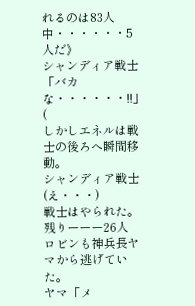れるのは83人中・・・・・・5人だ》
シャンディア戦士「バカな・・・・・・!!」(
しかしエネルは戦士の後ろへ瞬間移動。
シャンディア戦士(え・・・)
戦士はやられた。
残りーーー26人
ロビンも神兵長ヤマから逃げていた。
ヤマ「メ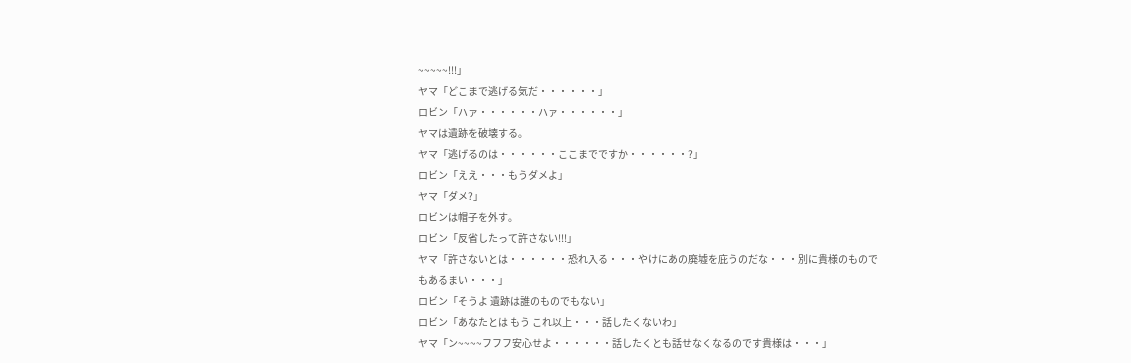~~~~~!!!」
ヤマ「どこまで逃げる気だ・・・・・・」
ロビン「ハァ・・・・・・ハァ・・・・・・」
ヤマは遺跡を破壊する。
ヤマ「逃げるのは・・・・・・ここまでですか・・・・・・?」
ロビン「ええ・・・もうダメよ」
ヤマ「ダメ?」
ロビンは帽子を外す。
ロビン「反省したって許さない!!!」
ヤマ「許さないとは・・・・・・恐れ入る・・・やけにあの廃墟を庇うのだな・・・別に貴様のものでもあるまい・・・」
ロビン「そうよ 遺跡は誰のものでもない」
ロビン「あなたとは もう これ以上・・・話したくないわ」
ヤマ「ン~~~~フフフ安心せよ・・・・・・話したくとも話せなくなるのです貴様は・・・」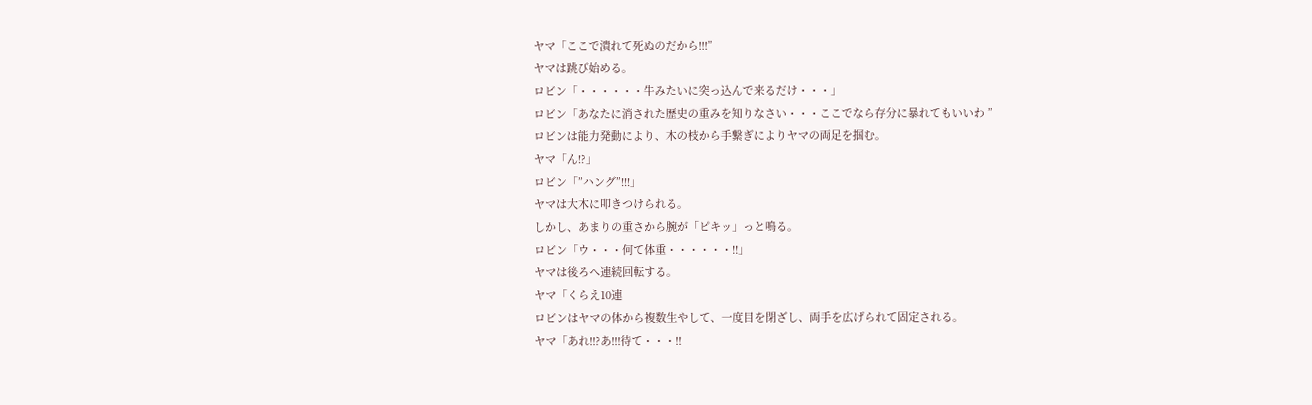ヤマ「ここで潰れて死ぬのだから!!!”
ヤマは跳び始める。
ロビン「・・・・・・牛みたいに突っ込んで来るだけ・・・」
ロビン「あなたに消された歴史の重みを知りなさい・・・ここでなら存分に暴れてもいいわ ”
ロビンは能力発動により、木の枝から手繋ぎによりヤマの両足を掴む。
ヤマ「ん!?」
ロビン「”ハング”!!!」
ヤマは大木に叩きつけられる。
しかし、あまりの重さから腕が「ピキッ」っと鳴る。
ロビン「ウ・・・何て体重・・・・・・!!」
ヤマは後ろへ連続回転する。
ヤマ「くらえ10連
ロビンはヤマの体から複数生やして、一度目を閉ざし、両手を広げられて固定される。
ヤマ「あれ!!?あ!!!待て・・・!!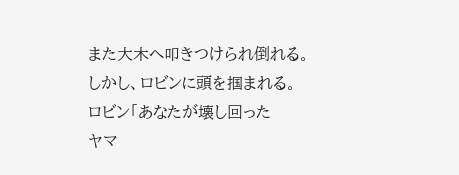また大木へ叩きつけられ倒れる。
しかし、ロビンに頭を掴まれる。
ロビン「あなたが壊し回った
ヤマ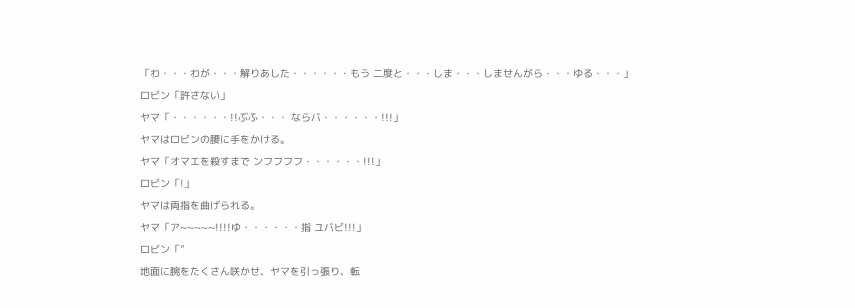「わ・・・わが・・・解りあした・・・・・・もう 二度と・・・しま・・・しませんがら・・・ゆる・・・」
ロビン「許さない」
ヤマ「・・・・・・!!ぶふ・・・ ならバ・・・・・・!!!」
ヤマはロビンの腰に手をかける。
ヤマ「オマエを殺すまで ンフフフフ・・・・・・!!!」
ロビン「!」
ヤマは両指を曲げられる。
ヤマ「ア~~~~~!!!!ゆ・・・・・・指 ユバビ!!!」
ロビン「”
地面に腕をたくさん咲かせ、ヤマを引っ張り、転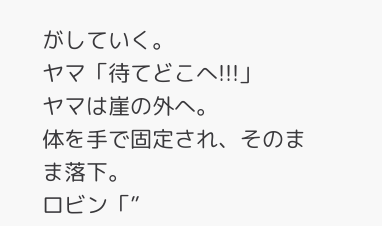がしていく。
ヤマ「待てどこへ!!!」
ヤマは崖の外へ。
体を手で固定され、そのまま落下。
ロビン「”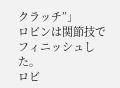クラッチ”」
ロビンは関節技でフィニッシュした。
ロビ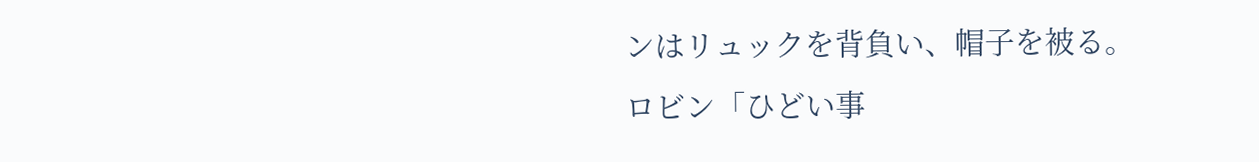ンはリュックを背負い、帽子を被る。
ロビン「ひどい事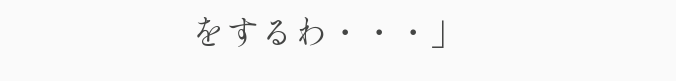をするわ・・・」